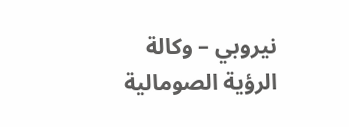نيروبي – وكالة الرؤية الصومالية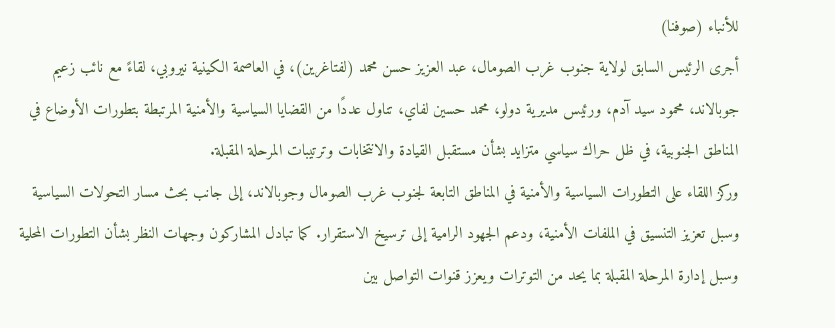للأنباء (صوفنا)
أجرى الرئيس السابق لولاية جنوب غرب الصومال، عبد العزيز حسن محمد (لفتاغرين)، في العاصمة الكينية نيروبي، لقاءً مع نائب زعيم جوبالاند، محمود سيد آدم، ورئيس مديرية دولو، محمد حسين لفاي، تناول عددًا من القضايا السياسية والأمنية المرتبطة بتطورات الأوضاع في المناطق الجنوبية، في ظل حراك سياسي متزايد بشأن مستقبل القيادة والانتخابات وترتيبات المرحلة المقبلة.
وركز اللقاء على التطورات السياسية والأمنية في المناطق التابعة لجنوب غرب الصومال وجوبالاند، إلى جانب بحث مسار التحولات السياسية وسبل تعزيز التنسيق في الملفات الأمنية، ودعم الجهود الرامية إلى ترسيخ الاستقرار. كما تبادل المشاركون وجهات النظر بشأن التطورات المحلية وسبل إدارة المرحلة المقبلة بما يحد من التوترات ويعزز قنوات التواصل بين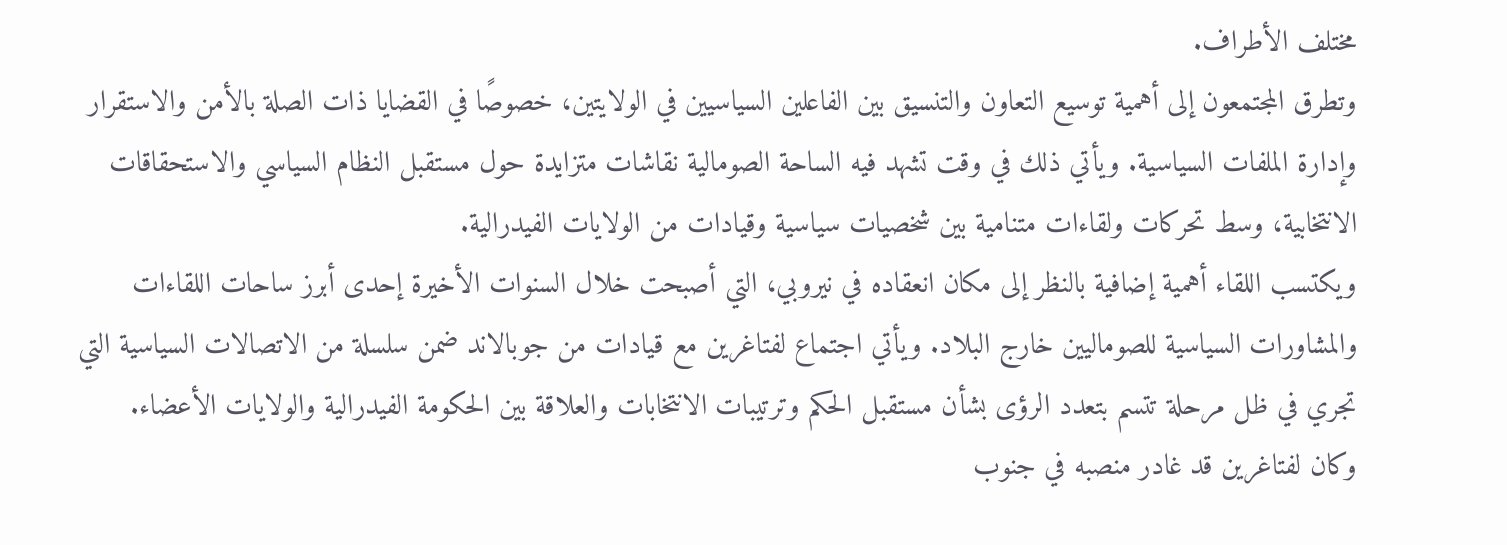مختلف الأطراف.
وتطرق المجتمعون إلى أهمية توسيع التعاون والتنسيق بين الفاعلين السياسيين في الولايتين، خصوصًا في القضايا ذات الصلة بالأمن والاستقرار وإدارة الملفات السياسية. ويأتي ذلك في وقت تشهد فيه الساحة الصومالية نقاشات متزايدة حول مستقبل النظام السياسي والاستحقاقات الانتخابية، وسط تحركات ولقاءات متنامية بين شخصيات سياسية وقيادات من الولايات الفيدرالية.
ويكتسب اللقاء أهمية إضافية بالنظر إلى مكان انعقاده في نيروبي، التي أصبحت خلال السنوات الأخيرة إحدى أبرز ساحات اللقاءات والمشاورات السياسية للصوماليين خارج البلاد. ويأتي اجتماع لفتاغرين مع قيادات من جوبالاند ضمن سلسلة من الاتصالات السياسية التي تجري في ظل مرحلة تتسم بتعدد الرؤى بشأن مستقبل الحكم وترتيبات الانتخابات والعلاقة بين الحكومة الفيدرالية والولايات الأعضاء.
وكان لفتاغرين قد غادر منصبه في جنوب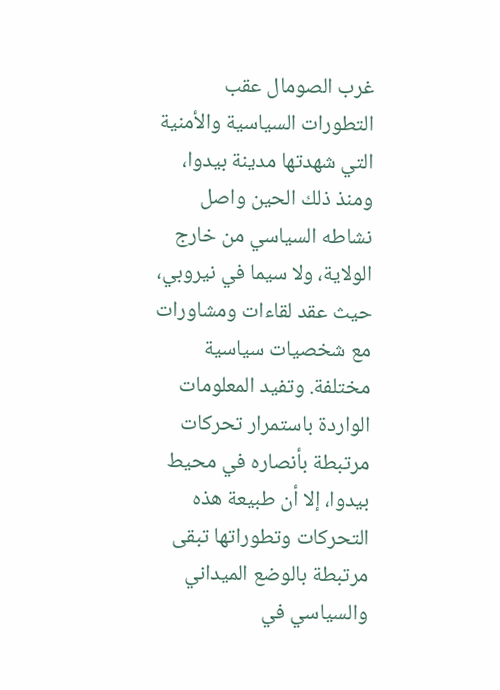غرب الصومال عقب التطورات السياسية والأمنية التي شهدتها مدينة بيدوا، ومنذ ذلك الحين واصل نشاطه السياسي من خارج الولاية، ولا سيما في نيروبي، حيث عقد لقاءات ومشاورات مع شخصيات سياسية مختلفة. وتفيد المعلومات الواردة باستمرار تحركات مرتبطة بأنصاره في محيط بيدوا، إلا أن طبيعة هذه التحركات وتطوراتها تبقى مرتبطة بالوضع الميداني والسياسي في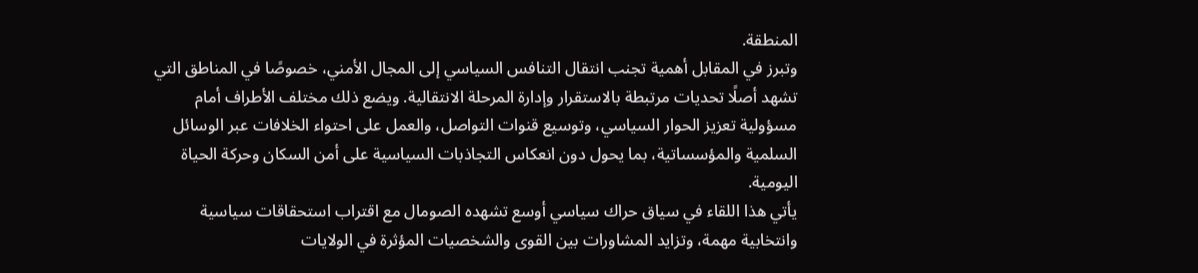المنطقة.
وتبرز في المقابل أهمية تجنب انتقال التنافس السياسي إلى المجال الأمني، خصوصًا في المناطق التي تشهد أصلًا تحديات مرتبطة بالاستقرار وإدارة المرحلة الانتقالية. ويضع ذلك مختلف الأطراف أمام مسؤولية تعزيز الحوار السياسي، وتوسيع قنوات التواصل، والعمل على احتواء الخلافات عبر الوسائل السلمية والمؤسساتية، بما يحول دون انعكاس التجاذبات السياسية على أمن السكان وحركة الحياة اليومية.
يأتي هذا اللقاء في سياق حراك سياسي أوسع تشهده الصومال مع اقتراب استحقاقات سياسية وانتخابية مهمة، وتزايد المشاورات بين القوى والشخصيات المؤثرة في الولايات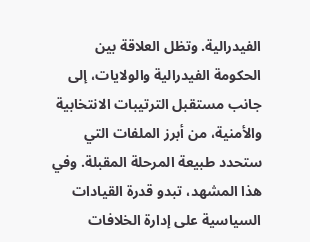الفيدرالية. وتظل العلاقة بين الحكومة الفيدرالية والولايات، إلى جانب مستقبل الترتيبات الانتخابية والأمنية، من أبرز الملفات التي ستحدد طبيعة المرحلة المقبلة. وفي هذا المشهد، تبدو قدرة القيادات السياسية على إدارة الخلافات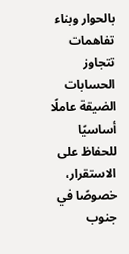بالحوار وبناء تفاهمات تتجاوز الحسابات الضيقة عاملًا أساسيًا للحفاظ على الاستقرار، خصوصًا في جنوب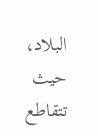البلاد، حيث تتقاطع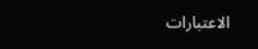الاعتبارات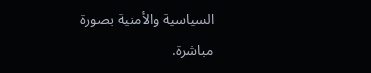السياسية والأمنية بصورة مباشرة.